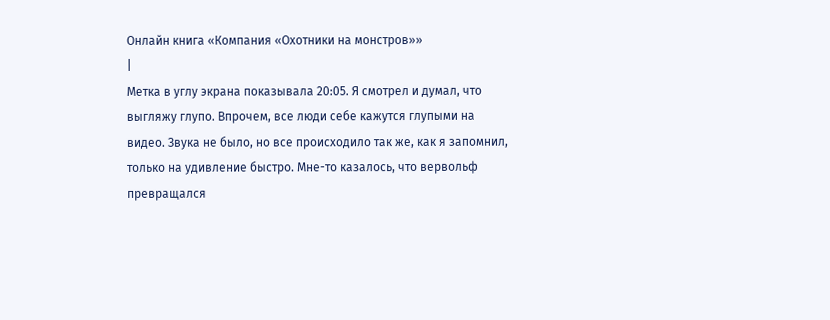Онлайн книга «Компания «Охотники на монстров»»
|
Метка в углу экрана показывала 20:05. Я смотрел и думал, что выгляжу глупо. Впрочем, все люди себе кажутся глупыми на видео. Звука не было, но все происходило так же, как я запомнил, только на удивление быстро. Мне-то казалось, что вервольф превращался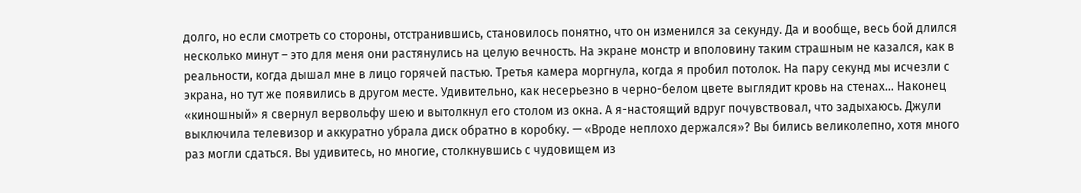долго, но если смотреть со стороны, отстранившись, становилось понятно, что он изменился за секунду. Да и вообще, весь бой длился несколько минут – это для меня они растянулись на целую вечность. На экране монстр и вполовину таким страшным не казался, как в реальности, когда дышал мне в лицо горячей пастью. Третья камера моргнула, когда я пробил потолок. На пару секунд мы исчезли с экрана, но тут же появились в другом месте. Удивительно, как несерьезно в черно-белом цвете выглядит кровь на стенах… Наконец «киношный» я свернул вервольфу шею и вытолкнул его столом из окна. А я-настоящий вдруг почувствовал, что задыхаюсь. Джули выключила телевизор и аккуратно убрала диск обратно в коробку. — «Вроде неплохо держался»? Вы бились великолепно, хотя много раз могли сдаться. Вы удивитесь, но многие, столкнувшись с чудовищем из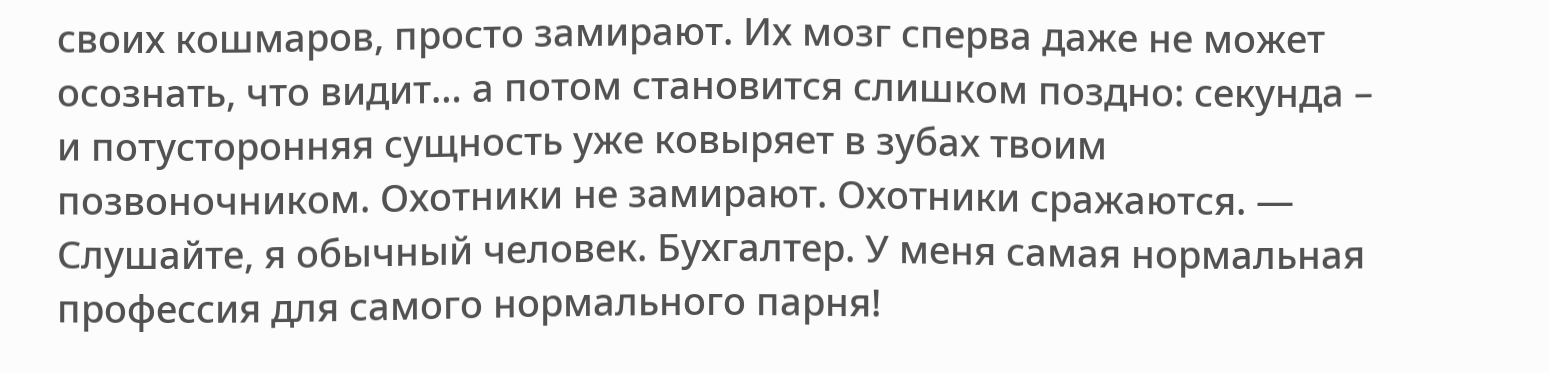своих кошмаров, просто замирают. Их мозг сперва даже не может осознать, что видит… а потом становится слишком поздно: секунда – и потусторонняя сущность уже ковыряет в зубах твоим позвоночником. Охотники не замирают. Охотники сражаются. — Слушайте, я обычный человек. Бухгалтер. У меня самая нормальная профессия для самого нормального парня!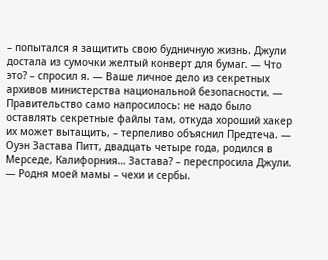– попытался я защитить свою будничную жизнь. Джули достала из сумочки желтый конверт для бумаг. — Что это? – спросил я. — Ваше личное дело из секретных архивов министерства национальной безопасности. — Правительство само напросилось: не надо было оставлять секретные файлы там, откуда хороший хакер их может вытащить, – терпеливо объяснил Предтеча. — Оуэн Застава Питт, двадцать четыре года, родился в Мерседе, Калифорния… Застава? – переспросила Джули. — Родня моей мамы – чехи и сербы.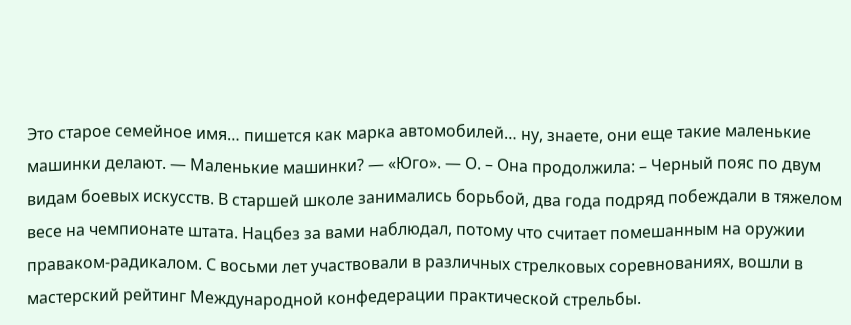Это старое семейное имя… пишется как марка автомобилей… ну, знаете, они еще такие маленькие машинки делают. — Маленькие машинки? — «Юго». — О. – Она продолжила: – Черный пояс по двум видам боевых искусств. В старшей школе занимались борьбой, два года подряд побеждали в тяжелом весе на чемпионате штата. Нацбез за вами наблюдал, потому что считает помешанным на оружии праваком-радикалом. С восьми лет участвовали в различных стрелковых соревнованиях, вошли в мастерский рейтинг Международной конфедерации практической стрельбы.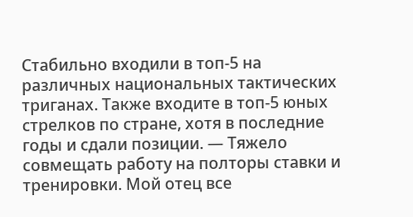Стабильно входили в топ-5 на различных национальных тактических триганах. Также входите в топ-5 юных стрелков по стране, хотя в последние годы и сдали позиции. — Тяжело совмещать работу на полторы ставки и тренировки. Мой отец все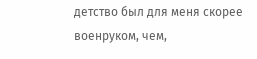детство был для меня скорее военруком, чем,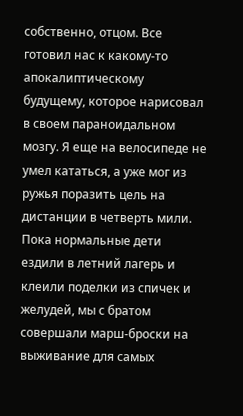собственно, отцом. Все готовил нас к какому-то апокалиптическому будущему, которое нарисовал в своем параноидальном мозгу. Я еще на велосипеде не умел кататься, а уже мог из ружья поразить цель на дистанции в четверть мили. Пока нормальные дети ездили в летний лагерь и клеили поделки из спичек и желудей, мы с братом совершали марш-броски на выживание для самых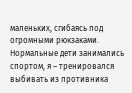маленьких, сгибаясь под огромными рюкзаками. Нормальные дети занимались спортом, я – тренировался выбивать из противника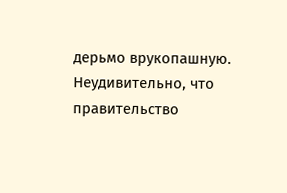дерьмо врукопашную. Неудивительно, что правительство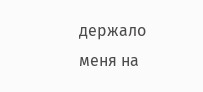держало меня на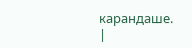карандаше. |